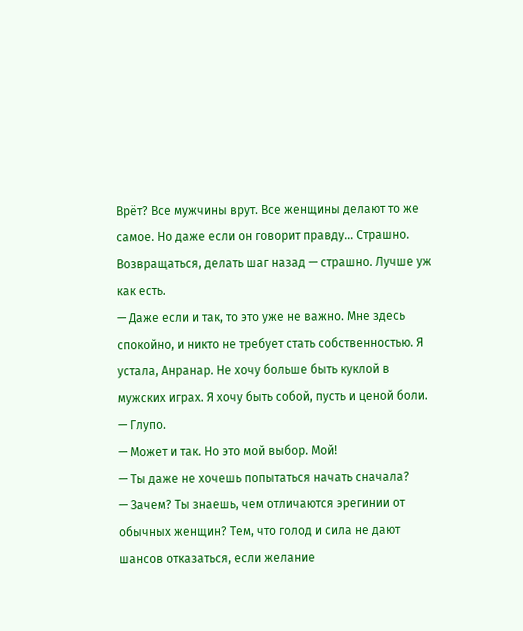Врёт? Все мужчины врут. Все женщины делают то же самое. Но даже если он говорит правду… Страшно. Возвращаться, делать шаг назад — страшно. Лучше уж как есть.
— Даже если и так, то это уже не важно. Мне здесь спокойно, и никто не требует стать собственностью. Я устала, Анранар. Не хочу больше быть куклой в мужских играх. Я хочу быть собой, пусть и ценой боли.
— Глупо.
— Может и так. Но это мой выбор. Мой!
— Ты даже не хочешь попытаться начать сначала?
— Зачем? Ты знаешь, чем отличаются эрегинии от обычных женщин? Тем, что голод и сила не дают шансов отказаться, если желание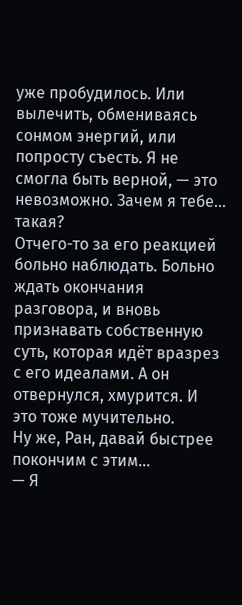уже пробудилось. Или вылечить, обмениваясь сонмом энергий, или попросту съесть. Я не смогла быть верной, — это невозможно. Зачем я тебе… такая?
Отчего-то за его реакцией больно наблюдать. Больно ждать окончания разговора, и вновь признавать собственную суть, которая идёт вразрез с его идеалами. А он отвернулся, хмурится. И это тоже мучительно.
Ну же, Ран, давай быстрее покончим с этим…
— Я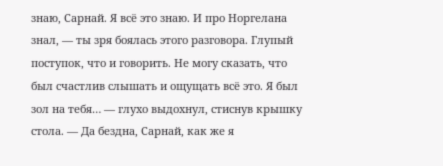знаю, Сарнай. Я всё это знаю. И про Норгелана знал, — ты зря боялась этого разговора. Глупый поступок, что и говорить. Не могу сказать, что был счастлив слышать и ощущать всё это. Я был зол на тебя… — глухо выдохнул, стиснув крышку стола. — Да бездна, Сарнай, как же я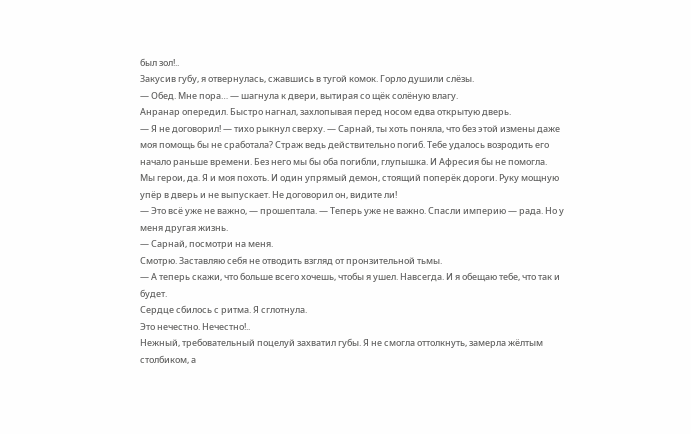был зол!..
Закусив губу, я отвернулась, сжавшись в тугой комок. Горло душили слёзы.
— Обед. Мне пора… — шагнула к двери, вытирая со щёк солёную влагу.
Анранар опередил. Быстро нагнал, захлопывая перед носом едва открытую дверь.
— Я не договорил! — тихо рыкнул сверху. — Сарнай, ты хоть поняла, что без этой измены даже моя помощь бы не сработала? Страж ведь действительно погиб. Тебе удалось возродить его начало раньше времени. Без него мы бы оба погибли, глупышка. И Афресия бы не помогла.
Мы герои, да. Я и моя похоть. И один упрямый демон, стоящий поперёк дороги. Руку мощную упёр в дверь и не выпускает. Не договорил он, видите ли!
— Это всё уже не важно, — прошептала. — Теперь уже не важно. Спасли империю — рада. Но у меня другая жизнь.
— Сарнай, посмотри на меня.
Смотрю. Заставляю себя не отводить взгляд от пронзительной тьмы.
— А теперь скажи, что больше всего хочешь, чтобы я ушел. Навсегда. И я обещаю тебе, что так и будет.
Сердце сбилось с ритма. Я сглотнула.
Это нечестно. Нечестно!..
Нежный, требовательный поцелуй захватил губы. Я не смогла оттолкнуть, замерла жёлтым столбиком, а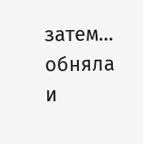затем… обняла и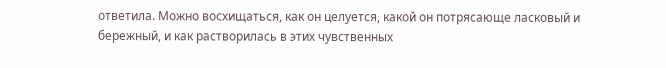ответила. Можно восхищаться, как он целуется, какой он потрясающе ласковый и бережный, и как растворилась в этих чувственных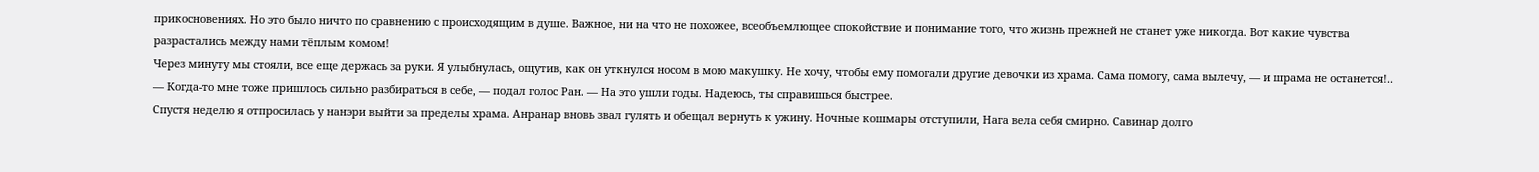прикосновениях. Но это было ничто по сравнению с происходящим в душе. Важное, ни на что не похожее, всеобъемлющее спокойствие и понимание того, что жизнь прежней не станет уже никогда. Вот какие чувства разрастались между нами тёплым комом!
Через минуту мы стояли, все еще держась за руки. Я улыбнулась, ощутив, как он уткнулся носом в мою макушку. Не хочу, чтобы ему помогали другие девочки из храма. Сама помогу, сама вылечу, — и шрама не останется!..
— Когда-то мне тоже пришлось сильно разбираться в себе, — подал голос Ран. — На это ушли годы. Надеюсь, ты справишься быстрее.
Спустя неделю я отпросилась у нанэри выйти за пределы храма. Анранар вновь звал гулять и обещал вернуть к ужину. Ночные кошмары отступили, Нага вела себя смирно. Савинар долго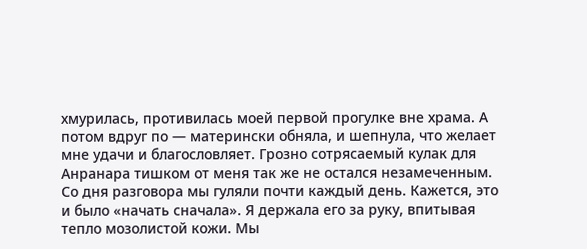хмурилась, противилась моей первой прогулке вне храма. А потом вдруг по — матерински обняла, и шепнула, что желает мне удачи и благословляет. Грозно сотрясаемый кулак для Анранара тишком от меня так же не остался незамеченным.
Со дня разговора мы гуляли почти каждый день. Кажется, это и было «начать сначала». Я держала его за руку, впитывая тепло мозолистой кожи. Мы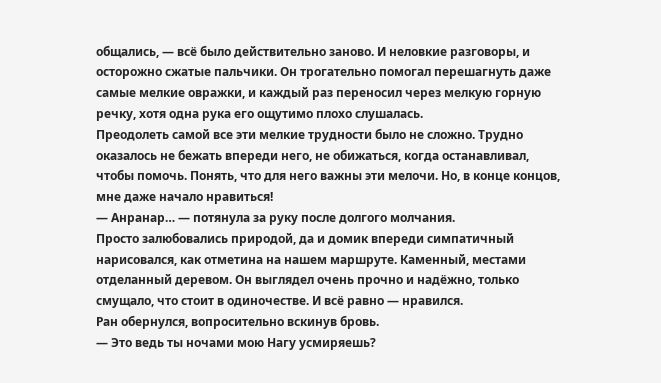общались, — всё было действительно заново. И неловкие разговоры, и осторожно сжатые пальчики. Он трогательно помогал перешагнуть даже самые мелкие овражки, и каждый раз переносил через мелкую горную речку, хотя одна рука его ощутимо плохо слушалась.
Преодолеть самой все эти мелкие трудности было не сложно. Трудно оказалось не бежать впереди него, не обижаться, когда останавливал, чтобы помочь. Понять, что для него важны эти мелочи. Но, в конце концов, мне даже начало нравиться!
— Анранар… — потянула за руку после долгого молчания.
Просто залюбовались природой, да и домик впереди симпатичный нарисовался, как отметина на нашем маршруте. Каменный, местами отделанный деревом. Он выглядел очень прочно и надёжно, только смущало, что стоит в одиночестве. И всё равно — нравился.
Ран обернулся, вопросительно вскинув бровь.
— Это ведь ты ночами мою Нагу усмиряешь?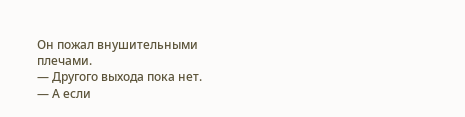Он пожал внушительными плечами.
— Другого выхода пока нет.
— А если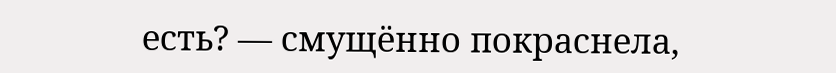есть? — смущённо покраснела,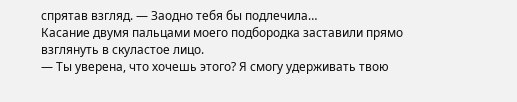спрятав взгляд. — Заодно тебя бы подлечила…
Касание двумя пальцами моего подбородка заставили прямо взглянуть в скуластое лицо.
— Ты уверена, что хочешь этого? Я смогу удерживать твою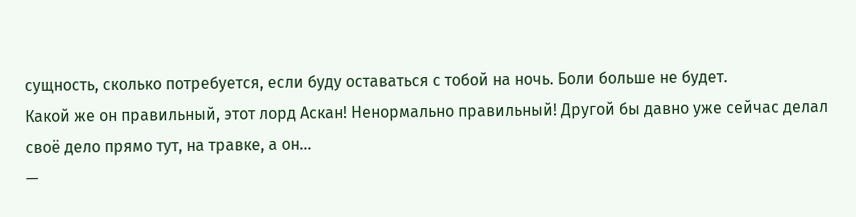сущность, сколько потребуется, если буду оставаться с тобой на ночь. Боли больше не будет.
Какой же он правильный, этот лорд Аскан! Ненормально правильный! Другой бы давно уже сейчас делал своё дело прямо тут, на травке, а он…
—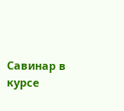Савинар в курсе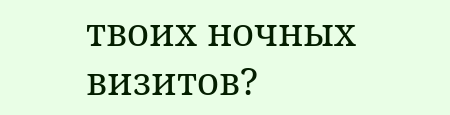твоих ночных визитов?